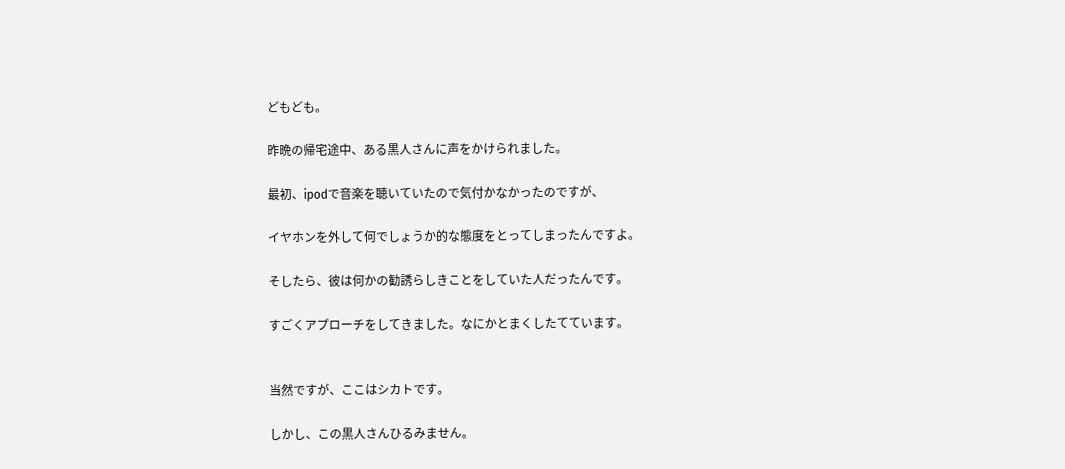どもども。

昨晩の帰宅途中、ある黒人さんに声をかけられました。

最初、ipodで音楽を聴いていたので気付かなかったのですが、

イヤホンを外して何でしょうか的な態度をとってしまったんですよ。

そしたら、彼は何かの勧誘らしきことをしていた人だったんです。

すごくアプローチをしてきました。なにかとまくしたてています。


当然ですが、ここはシカトです。

しかし、この黒人さんひるみません。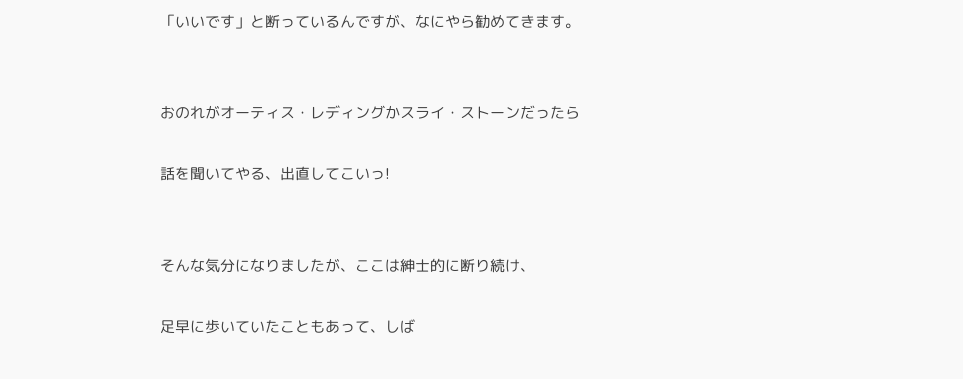「いいです」と断っているんですが、なにやら勧めてきます。


おのれがオーティス・レディングかスライ・ストーンだったら

話を聞いてやる、出直してこいっ!


そんな気分になりましたが、ここは紳士的に断り続け、

足早に歩いていたこともあって、しば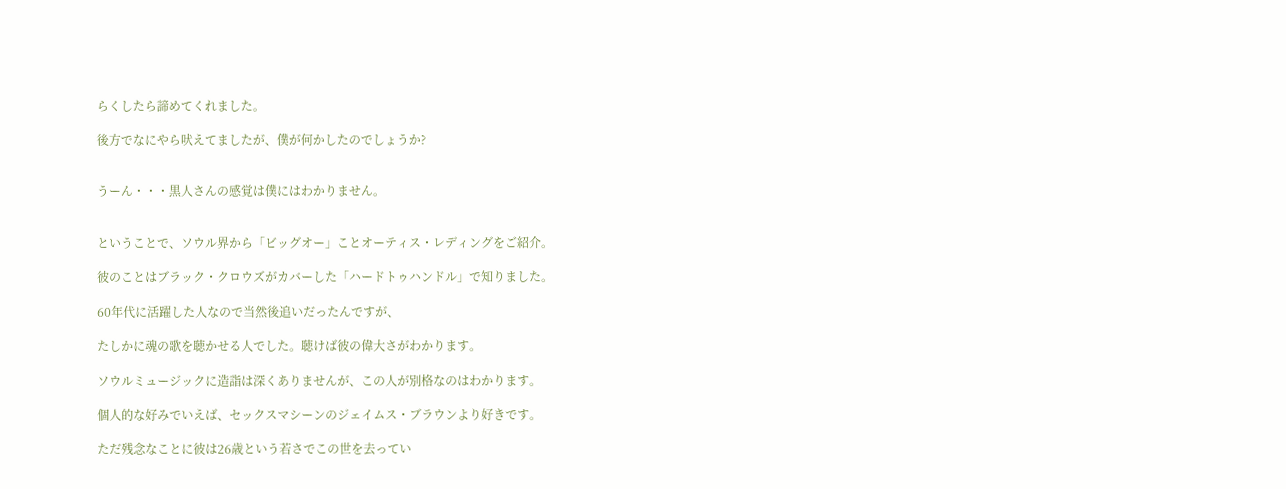らくしたら諦めてくれました。

後方でなにやら吠えてましたが、僕が何かしたのでしょうか?


うーん・・・黒人さんの感覚は僕にはわかりません。


ということで、ソウル界から「ビッグオー」ことオーティス・レディングをご紹介。

彼のことはブラック・クロウズがカバーした「ハードトゥハンドル」で知りました。

60年代に活躍した人なので当然後追いだったんですが、

たしかに魂の歌を聴かせる人でした。聴けば彼の偉大さがわかります。

ソウルミュージックに造詣は深くありませんが、この人が別格なのはわかります。

個人的な好みでいえば、セックスマシーンのジェイムス・ブラウンより好きです。

ただ残念なことに彼は26歳という若さでこの世を去ってい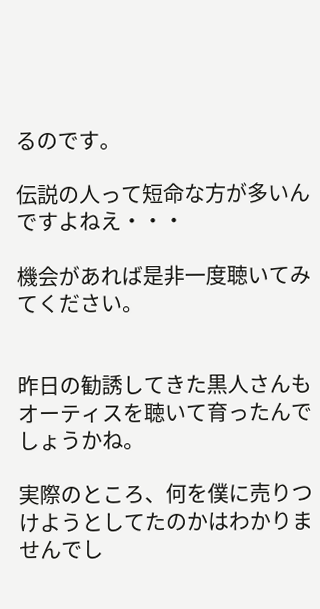るのです。

伝説の人って短命な方が多いんですよねえ・・・

機会があれば是非一度聴いてみてください。


昨日の勧誘してきた黒人さんもオーティスを聴いて育ったんでしょうかね。

実際のところ、何を僕に売りつけようとしてたのかはわかりませんでし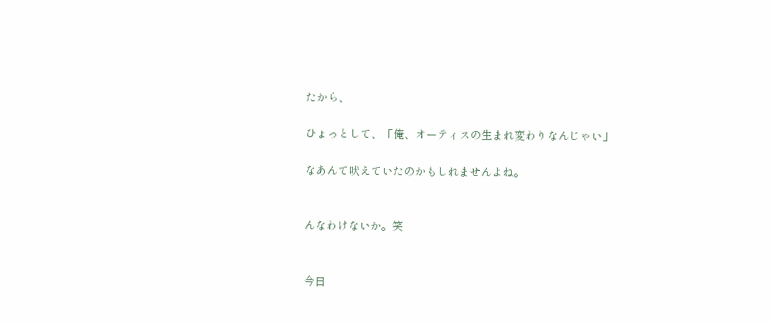たから、

ひょっとして、「俺、オーティスの生まれ変わりなんじゃい」

なあんて吠えていたのかもしれませんよね。


んなわけないか。笑


今日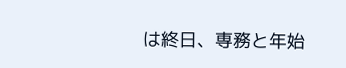は終日、専務と年始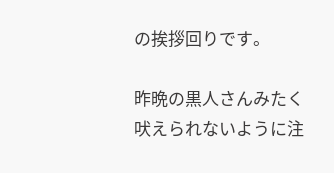の挨拶回りです。

昨晩の黒人さんみたく吠えられないように注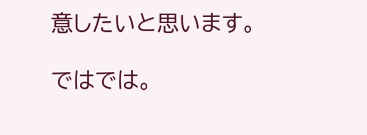意したいと思います。

ではでは。